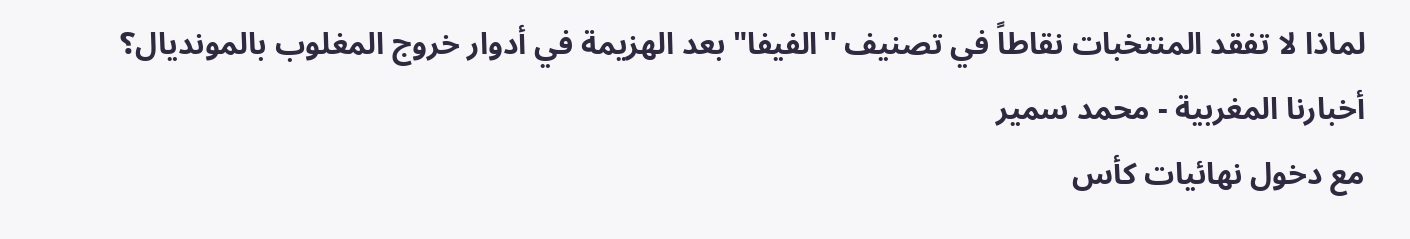لماذا لا تفقد المنتخبات نقاطاً في تصنيف "الفيفا" بعد الهزيمة في أدوار خروج المغلوب بالمونديال؟
أخبارنا المغربية - محمد سمير
مع دخول نهائيات كأس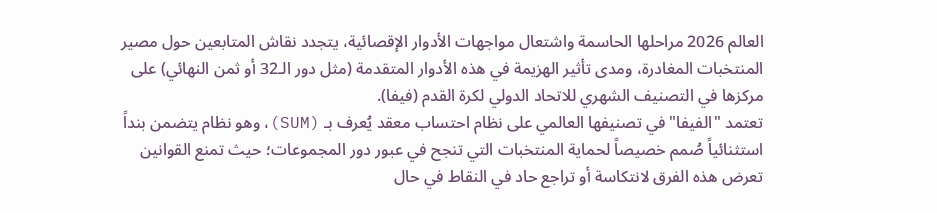العالم 2026 مراحلها الحاسمة واشتعال مواجهات الأدوار الإقصائية، يتجدد نقاش المتابعين حول مصير المنتخبات المغادرة، ومدى تأثير الهزيمة في هذه الأدوار المتقدمة (مثل دور الـ32 أو ثمن النهائي) على مركزها في التصنيف الشهري للاتحاد الدولي لكرة القدم (فيفا).
تعتمد "الفيفا" في تصنيفها العالمي على نظام احتساب معقد يُعرف بـ (SUM)، وهو نظام يتضمن بنداً استثنائياً صُمم خصيصاً لحماية المنتخبات التي تنجح في عبور دور المجموعات؛ حيث تمنع القوانين تعرض هذه الفرق لانتكاسة أو تراجع حاد في النقاط في حال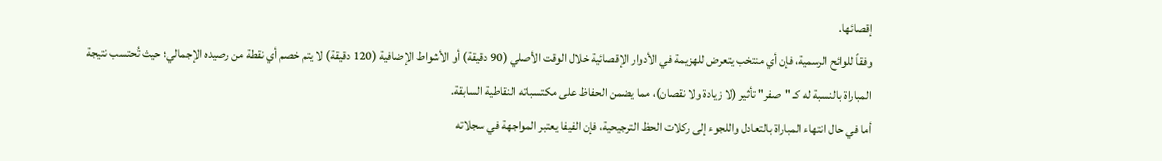إقصائها.
وفقاً للوائح الرسمية، فإن أي منتخب يتعرض للهزيمة في الأدوار الإقصائية خلال الوقت الأصلي (90 دقيقة) أو الأشواط الإضافية (120 دقيقة) لا يتم خصم أي نقطة من رصيده الإجمالي؛ حيث تُحتسب نتيجة المباراة بالنسبة له كـ "صفر" تأثير (لا زيادة ولا نقصان)، مما يضمن الحفاظ على مكتسباته النقاطية السابقة.
أما في حال انتهاء المباراة بالتعادل واللجوء إلى ركلات الحظ الترجيحية، فإن الفيفا يعتبر المواجهة في سجلاته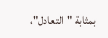بمثابة "التعادل"،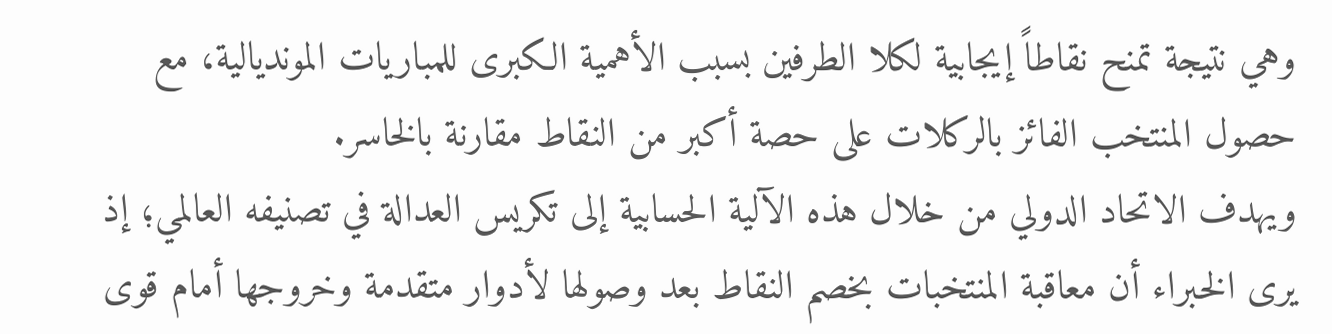وهي نتيجة تمنح نقاطاً إيجابية لكلا الطرفين بسبب الأهمية الكبرى للمباريات المونديالية، مع حصول المنتخب الفائز بالركلات على حصة أكبر من النقاط مقارنة بالخاسر.
ويهدف الاتحاد الدولي من خلال هذه الآلية الحسابية إلى تكريس العدالة في تصنيفه العالمي؛ إذ يرى الخبراء أن معاقبة المنتخبات بخصم النقاط بعد وصولها لأدوار متقدمة وخروجها أمام قوى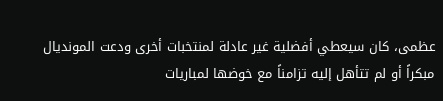عظمى، كان سيعطي أفضلية غير عادلة لمنتخبات أخرى ودعت المونديال مبكراً أو لم تتأهل إليه تزامناً مع خوضها لمباريات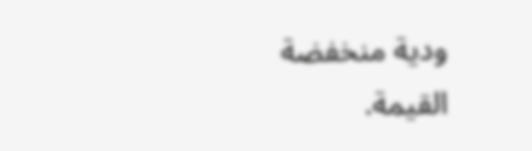ودية منخفضة القيمة.